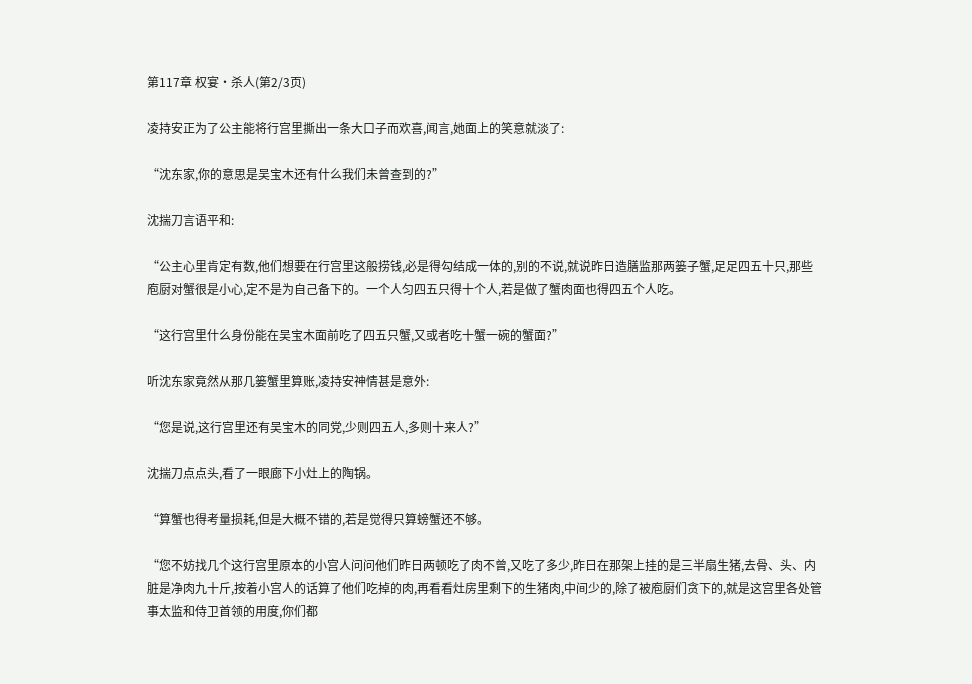第117章 权宴·杀人(第2/3页)

凌持安正为了公主能将行宫里撕出一条大口子而欢喜,闻言,她面上的笑意就淡了:

“沈东家,你的意思是吴宝木还有什么我们未曾查到的?”

沈揣刀言语平和:

“公主心里肯定有数,他们想要在行宫里这般捞钱,必是得勾结成一体的,别的不说,就说昨日造膳监那两篓子蟹,足足四五十只,那些庖厨对蟹很是小心,定不是为自己备下的。一个人匀四五只得十个人,若是做了蟹肉面也得四五个人吃。

“这行宫里什么身份能在吴宝木面前吃了四五只蟹,又或者吃十蟹一碗的蟹面?”

听沈东家竟然从那几篓蟹里算账,凌持安神情甚是意外:

“您是说,这行宫里还有吴宝木的同党,少则四五人,多则十来人?”

沈揣刀点点头,看了一眼廊下小灶上的陶锅。

“算蟹也得考量损耗,但是大概不错的,若是觉得只算螃蟹还不够。

“您不妨找几个这行宫里原本的小宫人问问他们昨日两顿吃了肉不曾,又吃了多少,昨日在那架上挂的是三半扇生猪,去骨、头、内脏是净肉九十斤,按着小宫人的话算了他们吃掉的肉,再看看灶房里剩下的生猪肉,中间少的,除了被庖厨们贪下的,就是这宫里各处管事太监和侍卫首领的用度,你们都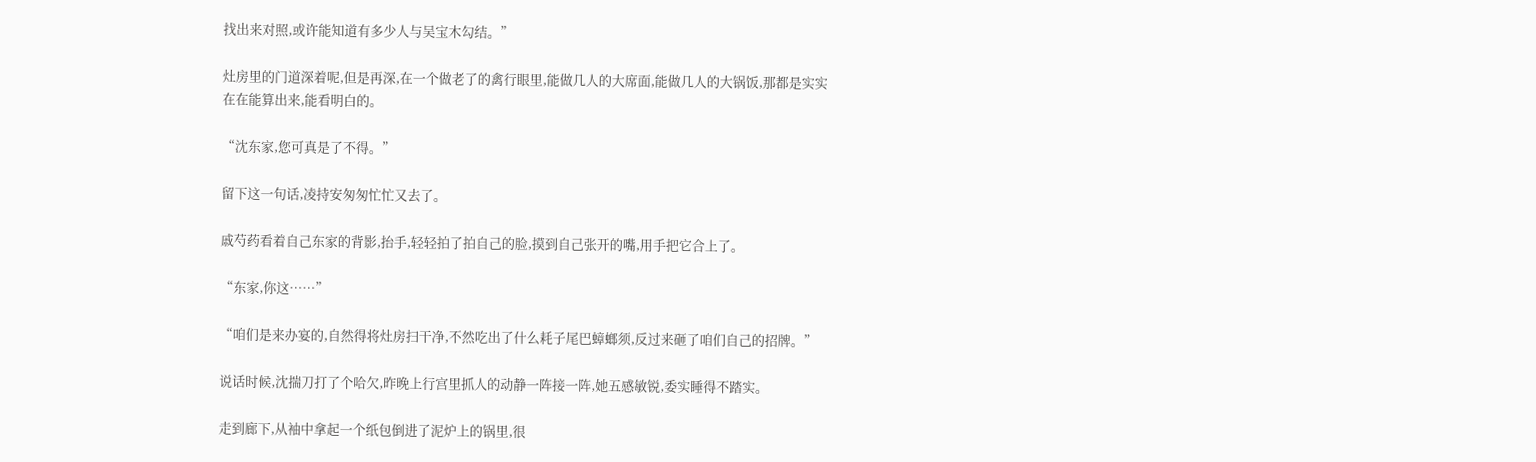找出来对照,或许能知道有多少人与吴宝木勾结。”

灶房里的门道深着呢,但是再深,在一个做老了的禽行眼里,能做几人的大席面,能做几人的大锅饭,那都是实实在在能算出来,能看明白的。

“沈东家,您可真是了不得。”

留下这一句话,凌持安匆匆忙忙又去了。

戚芍药看着自己东家的背影,抬手,轻轻拍了拍自己的脸,摸到自己张开的嘴,用手把它合上了。

“东家,你这……”

“咱们是来办宴的,自然得将灶房扫干净,不然吃出了什么耗子尾巴蟑螂须,反过来砸了咱们自己的招牌。”

说话时候,沈揣刀打了个哈欠,昨晚上行宫里抓人的动静一阵接一阵,她五感敏锐,委实睡得不踏实。

走到廊下,从袖中拿起一个纸包倒进了泥炉上的锅里,很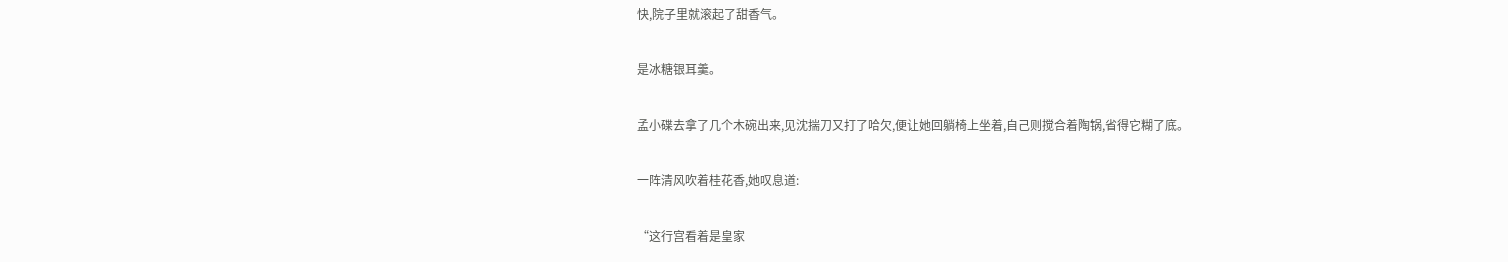快,院子里就滚起了甜香气。

是冰糖银耳羹。

孟小碟去拿了几个木碗出来,见沈揣刀又打了哈欠,便让她回躺椅上坐着,自己则搅合着陶锅,省得它糊了底。

一阵清风吹着桂花香,她叹息道:

“这行宫看着是皇家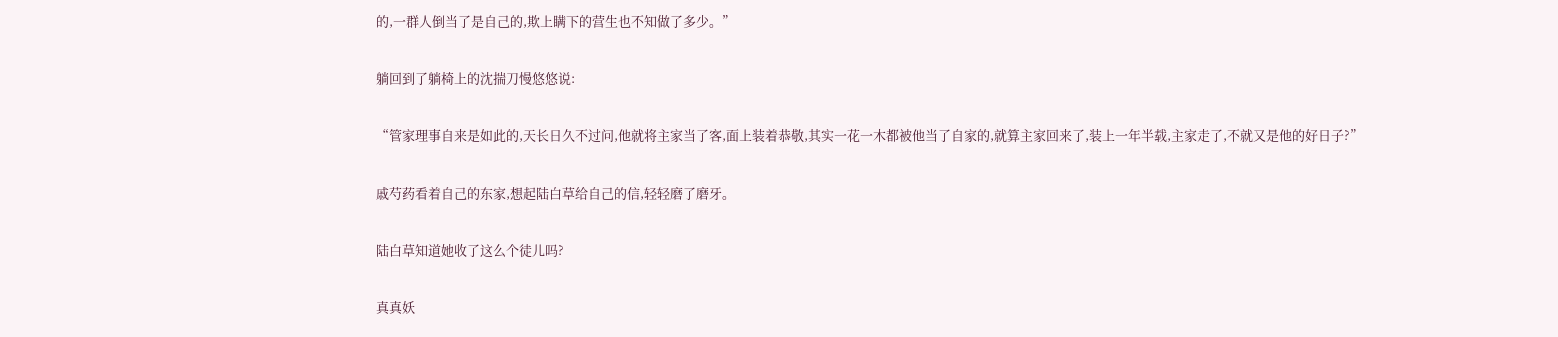的,一群人倒当了是自己的,欺上瞒下的营生也不知做了多少。”

躺回到了躺椅上的沈揣刀慢悠悠说:

“管家理事自来是如此的,天长日久不过问,他就将主家当了客,面上装着恭敬,其实一花一木都被他当了自家的,就算主家回来了,装上一年半载,主家走了,不就又是他的好日子?”

戚芍药看着自己的东家,想起陆白草给自己的信,轻轻磨了磨牙。

陆白草知道她收了这么个徒儿吗?

真真妖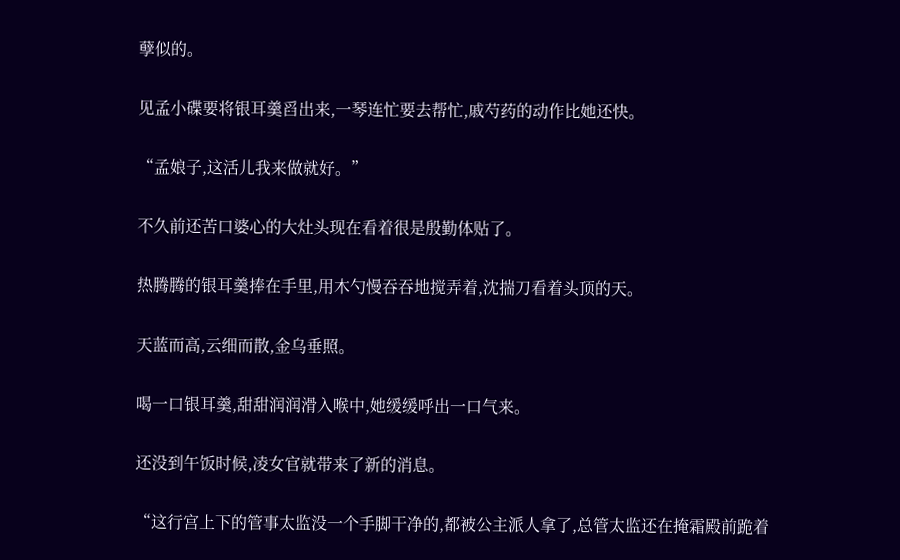孽似的。

见孟小碟要将银耳羹舀出来,一琴连忙要去帮忙,戚芍药的动作比她还快。

“孟娘子,这活儿我来做就好。”

不久前还苦口婆心的大灶头现在看着很是殷勤体贴了。

热腾腾的银耳羹捧在手里,用木勺慢吞吞地搅弄着,沈揣刀看着头顶的天。

天蓝而高,云细而散,金乌垂照。

喝一口银耳羹,甜甜润润滑入喉中,她缓缓呼出一口气来。

还没到午饭时候,凌女官就带来了新的消息。

“这行宫上下的管事太监没一个手脚干净的,都被公主派人拿了,总管太监还在掩霜殿前跪着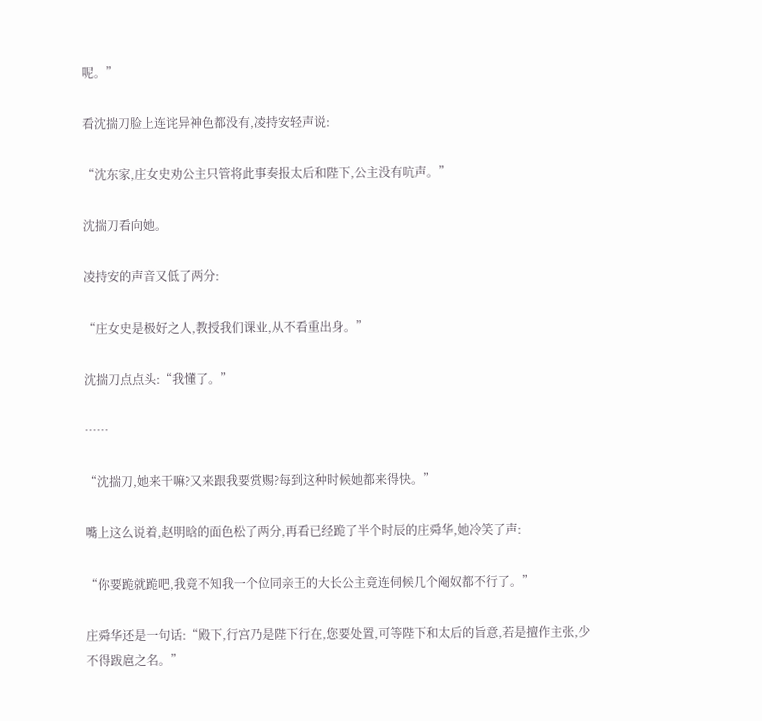呢。”

看沈揣刀脸上连诧异神色都没有,凌持安轻声说:

“沈东家,庄女史劝公主只管将此事奏报太后和陛下,公主没有吭声。”

沈揣刀看向她。

凌持安的声音又低了两分:

“庄女史是极好之人,教授我们课业,从不看重出身。”

沈揣刀点点头:“我懂了。”

……

“沈揣刀,她来干嘛?又来跟我要赏赐?每到这种时候她都来得快。”

嘴上这么说着,赵明晗的面色松了两分,再看已经跪了半个时辰的庄舜华,她冷笑了声:

“你要跪就跪吧,我竟不知我一个位同亲王的大长公主竟连伺候几个阉奴都不行了。”

庄舜华还是一句话:“殿下,行宫乃是陛下行在,您要处置,可等陛下和太后的旨意,若是擅作主张,少不得跋扈之名。”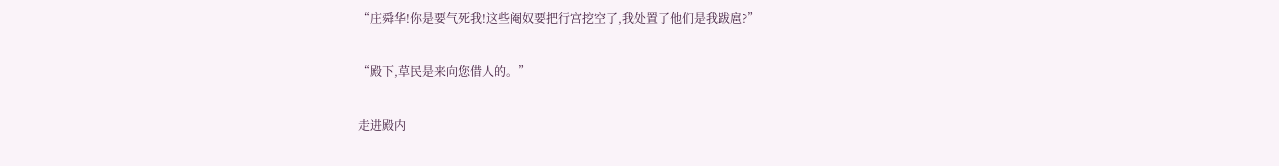“庄舜华!你是要气死我!这些阉奴要把行宫挖空了,我处置了他们是我跋扈?”

“殿下,草民是来向您借人的。”

走进殿内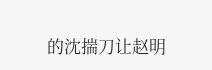的沈揣刀让赵明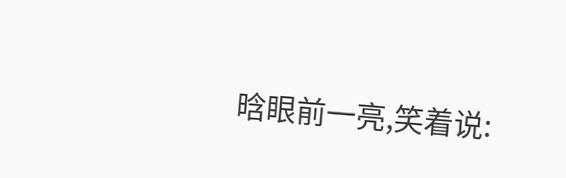晗眼前一亮,笑着说: